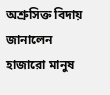অশ্রুসিক্ত বিদায় জানালেন হাজারো মানুষ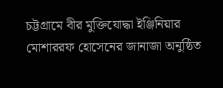চট্টগ্রামে বীর মুক্তিযোদ্ধা ইঞ্জিনিয়ার মোশাররফ হোসেনের জানাজা অনুষ্ঠিত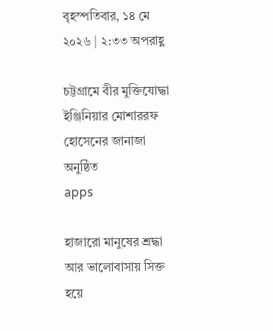বৃহস্পতিবার, ১৪ মে ২০২৬ | ২:৩৩ অপরাহ্ণ

চট্টগ্রামে বীর মুক্তিযোদ্ধা ইঞ্জিনিয়ার মোশাররফ হোসেনের জানাজা অনুষ্ঠিত
apps

হাজারো মানুষের শ্রদ্ধা আর ভালোবাসায় সিক্ত হয়ে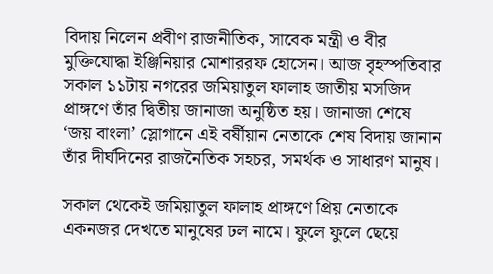বিদায় নিলেন প্রবীণ রাজনীতিক, সাবেক মন্ত্রী ও বীর মুক্তিযোদ্ধা ইঞ্জিনিয়ার মোশাররফ হোসেন। আজ বৃহস্পতিবার সকাল ১১টায় নগরের জমিয়াতুল ফালাহ জাতীয় মসজিদ প্রাঙ্গণে তাঁর দ্বিতীয় জানাজা অনুষ্ঠিত হয়। জানাজা শেষে ‘জয় বাংলা’ স্লোগানে এই বর্ষীয়ান নেতাকে শেষ বিদায় জানান তাঁর দীর্ঘদিনের রাজনৈতিক সহচর, সমর্থক ও সাধারণ মানুষ।

সকাল থেকেই জমিয়াতুল ফালাহ প্রাঙ্গণে প্রিয় নেতাকে একনজর দেখতে মানুষের ঢল নামে। ফুলে ফুলে ছেয়ে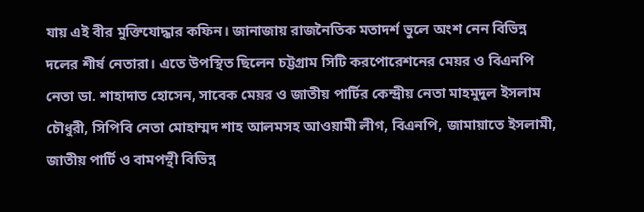যায় এই বীর মুক্তিযোদ্ধার কফিন। জানাজায় রাজনৈতিক মতাদর্শ ভুলে অংশ নেন বিভিন্ন দলের শীর্ষ নেতারা। এতে উপস্থিত ছিলেন চট্টগ্রাম সিটি করপোরেশনের মেয়র ও বিএনপি নেতা ডা. শাহাদাত হোসেন, সাবেক মেয়র ও জাতীয় পার্টির কেন্দ্রীয় নেতা মাহমুদুল ইসলাম চৌধুরী, সিপিবি নেতা মোহাম্মদ শাহ আলমসহ আওয়ামী লীগ, বিএনপি, জামায়াতে ইসলামী, জাতীয় পার্টি ও বামপন্থী বিভিন্ন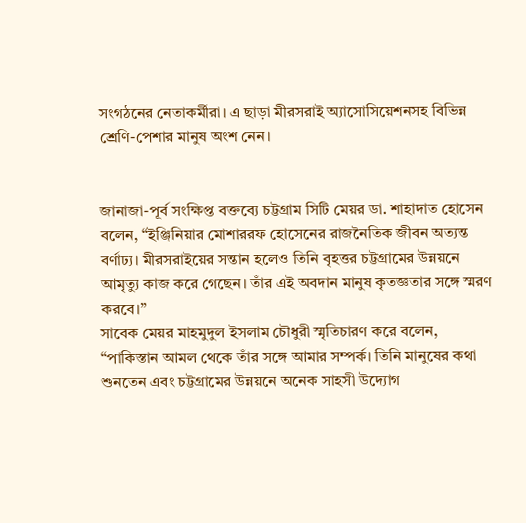সংগঠনের নেতাকর্মীরা। এ ছাড়া মীরসরাই অ্যাসোসিয়েশনসহ বিভিন্ন শ্রেণি-পেশার মানুষ অংশ নেন।


জানাজা-পূর্ব সংক্ষিপ্ত বক্তব্যে চট্টগ্রাম সিটি মেয়র ডা. শাহাদাত হোসেন বলেন, “ইঞ্জিনিয়ার মোশাররফ হোসেনের রাজনৈতিক জীবন অত্যন্ত বর্ণাঢ্য। মীরসরাইয়ের সন্তান হলেও তিনি বৃহত্তর চট্টগ্রামের উন্নয়নে আমৃত্যু কাজ করে গেছেন। তাঁর এই অবদান মানুষ কৃতজ্ঞতার সঙ্গে স্মরণ করবে।”
সাবেক মেয়র মাহমুদুল ইসলাম চৌধুরী স্মৃতিচারণ করে বলেন, “পাকিস্তান আমল থেকে তাঁর সঙ্গে আমার সম্পর্ক। তিনি মানুষের কথা শুনতেন এবং চট্টগ্রামের উন্নয়নে অনেক সাহসী উদ্যোগ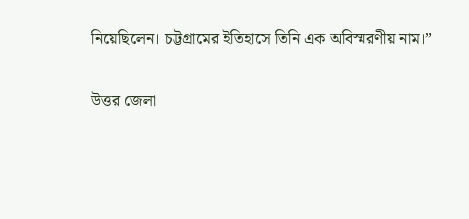নিয়েছিলেন। চট্টগ্রামের ইতিহাসে তিনি এক অবিস্মরণীয় নাম।”

উত্তর জেলা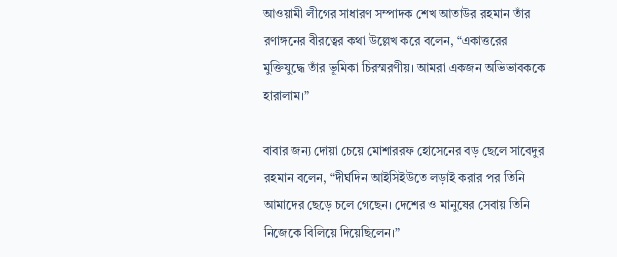আওয়ামী লীগের সাধারণ সম্পাদক শেখ আতাউর রহমান তাঁর রণাঙ্গনের বীরত্বের কথা উল্লেখ করে বলেন, “একাত্তরের মুক্তিযুদ্ধে তাঁর ভূমিকা চিরস্মরণীয়। আমরা একজন অভিভাবককে হারালাম।”

বাবার জন্য দোয়া চেয়ে মোশাররফ হোসেনের বড় ছেলে সাবেদুর রহমান বলেন, “দীর্ঘদিন আইসিইউতে লড়াই করার পর তিনি আমাদের ছেড়ে চলে গেছেন। দেশের ও মানুষের সেবায় তিনি নিজেকে বিলিয়ে দিয়েছিলেন।”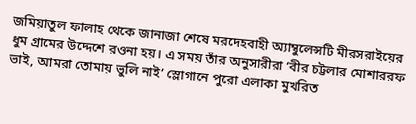জমিয়াতুল ফালাহ থেকে জানাজা শেষে মরদেহবাহী অ্যাম্বুলেন্সটি মীরসরাইয়ের ধুম গ্রামের উদ্দেশে রওনা হয়। এ সময় তাঁর অনুসারীরা ‘বীর চট্টলার মোশাররফ ভাই, আমরা তোমায় ভুলি নাই’ স্লোগানে পুরো এলাকা মুখরিত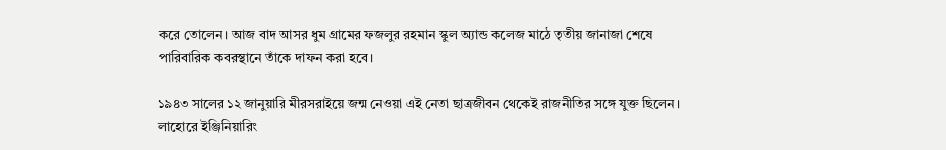করে তোলেন। আজ বাদ আসর ধুম গ্রামের ফজলুর রহমান স্কুল অ্যান্ড কলেজ মাঠে তৃতীয় জানাজা শেষে পারিবারিক কবরস্থানে তাঁকে দাফন করা হবে।

১৯৪৩ সালের ১২ জানুয়ারি মীরসরাইয়ে জন্ম নেওয়া এই নেতা ছাত্রজীবন থেকেই রাজনীতির সঙ্গে যুক্ত ছিলেন। লাহোরে ইঞ্জিনিয়ারিং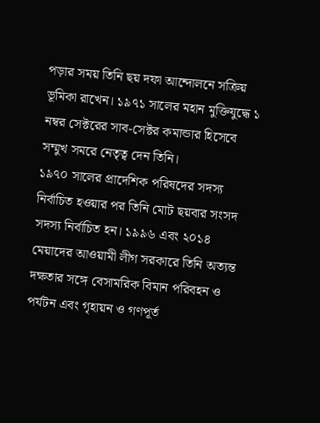পড়ার সময় তিনি ছয় দফা আন্দোলনে সক্রিয় ভূমিকা রাখেন। ১৯৭১ সালের মহান মুক্তিযুদ্ধে ১ নম্বর সেক্টরের সাব-সেক্টর কমান্ডার হিসেবে সম্মুখ সমরে নেতৃত্ব দেন তিনি।
১৯৭০ সালের প্রাদেশিক পরিষদের সদস্য নির্বাচিত হওয়ার পর তিনি মোট ছয়বার সংসদ সদস্য নির্বাচিত হন। ১৯৯৬ এবং ২০১৪ মেয়াদের আওয়ামী লীগ সরকারে তিনি অত্যন্ত দক্ষতার সঙ্গে বেসামরিক বিমান পরিবহন ও পর্যটন এবং গৃহায়ন ও গণপূর্ত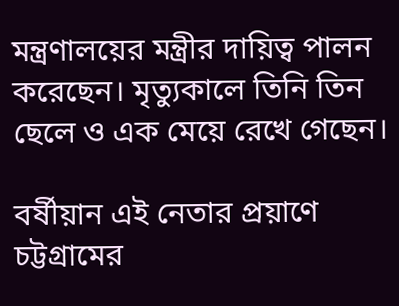মন্ত্রণালয়ের মন্ত্রীর দায়িত্ব পালন করেছেন। মৃত্যুকালে তিনি তিন ছেলে ও এক মেয়ে রেখে গেছেন।

বর্ষীয়ান এই নেতার প্রয়াণে চট্টগ্রামের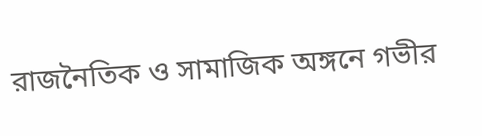রাজনৈতিক ও সামাজিক অঙ্গনে গভীর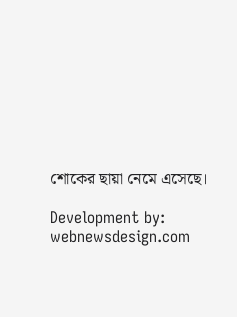শোকের ছায়া নেমে এসেছে।

Development by: webnewsdesign.com